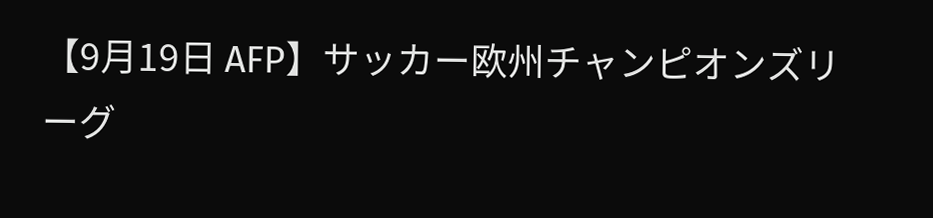【9月19日 AFP】サッカー欧州チャンピオンズリーグ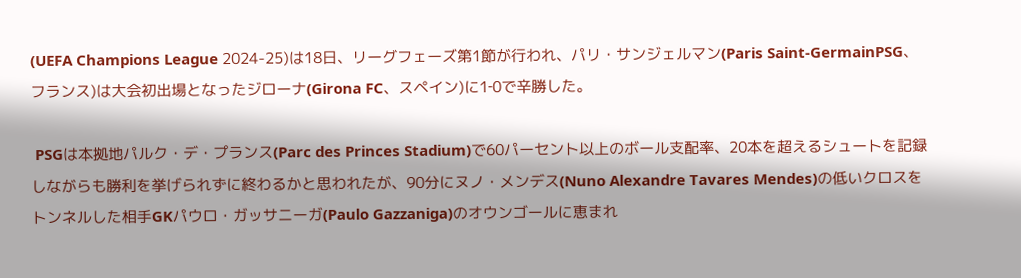(UEFA Champions League 2024-25)は18日、リーグフェーズ第1節が行われ、パリ・サンジェルマン(Paris Saint-GermainPSG、フランス)は大会初出場となったジローナ(Girona FC、スペイン)に1‐0で辛勝した。

 PSGは本拠地パルク・デ・プランス(Parc des Princes Stadium)で60パーセント以上のボール支配率、20本を超えるシュートを記録しながらも勝利を挙げられずに終わるかと思われたが、90分にヌノ・メンデス(Nuno Alexandre Tavares Mendes)の低いクロスをトンネルした相手GKパウロ・ガッサニーガ(Paulo Gazzaniga)のオウンゴールに恵まれ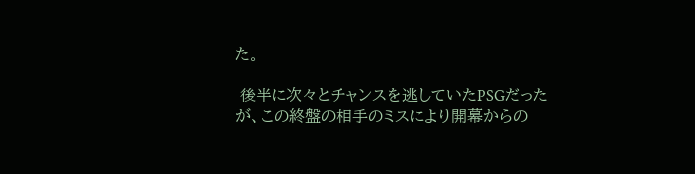た。

 後半に次々とチャンスを逃していたPSGだったが、この終盤の相手のミスにより開幕からの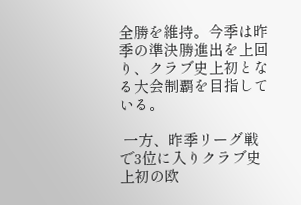全勝を維持。今季は昨季の準決勝進出を上回り、クラブ史上初となる大会制覇を目指している。

 一方、昨季リーグ戦で3位に入りクラブ史上初の欧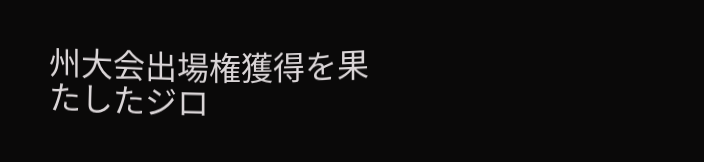州大会出場権獲得を果たしたジロ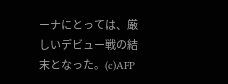ーナにとっては、厳しいデビュー戦の結末となった。(c)AFP